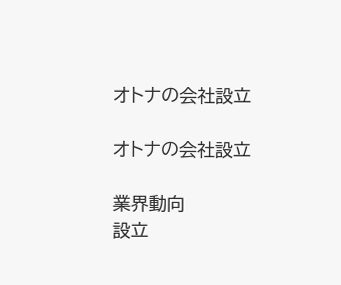オトナの会社設立

オトナの会社設立

業界動向
設立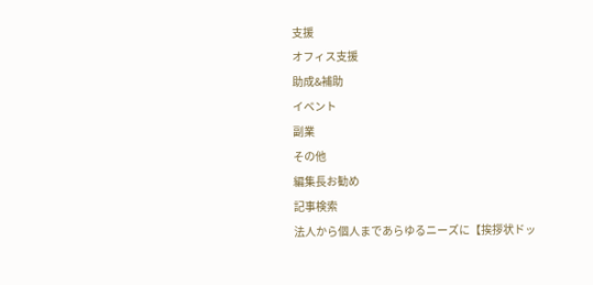支援
オフィス支援
助成&補助
イベント
副業
その他
編集長お勧め
記事検索
法人から個人まであらゆるニーズに【挨拶状ドッ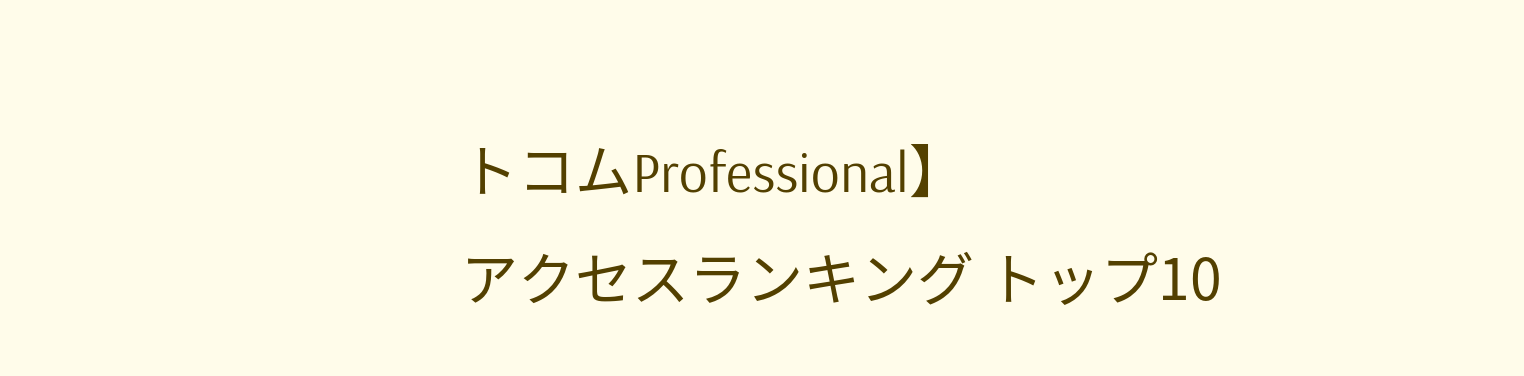トコムProfessional】
アクセスランキング トップ10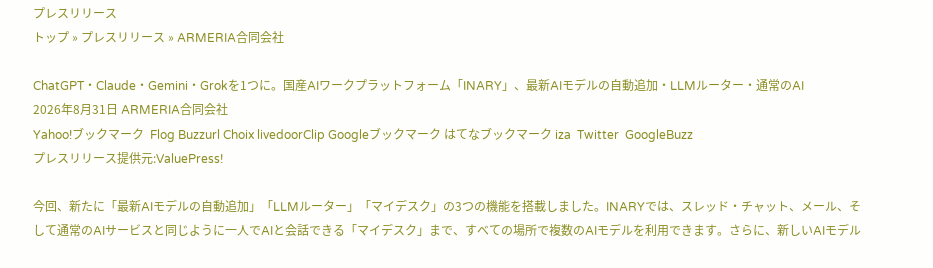プレスリリース
トップ » プレスリリース » ARMERIA合同会社

ChatGPT・Claude・Gemini・Grokを1つに。国産AIワークプラットフォーム「INARY」、最新AIモデルの自動追加・LLMルーター・通常のAI
2026年8月31日 ARMERIA合同会社
Yahoo!ブックマーク  Flog Buzzurl Choix livedoorClip Googleブックマーク はてなブックマーク iza  Twitter  GoogleBuzz
プレスリリース提供元:ValuePress!

今回、新たに「最新AIモデルの自動追加」「LLMルーター」「マイデスク」の3つの機能を搭載しました。INARYでは、スレッド・チャット、メール、そして通常のAIサービスと同じように一人でAIと会話できる「マイデスク」まで、すべての場所で複数のAIモデルを利用できます。さらに、新しいAIモデル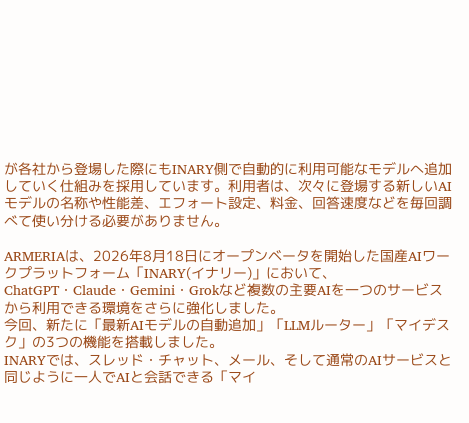が各社から登場した際にもINARY側で自動的に利用可能なモデルへ追加していく仕組みを採用しています。利用者は、次々に登場する新しいAIモデルの名称や性能差、エフォート設定、料金、回答速度などを毎回調べて使い分ける必要がありません。

ARMERIAは、2026年8月18日にオープンベータを開始した国産AIワークプラットフォーム「INARY(イナリー)」において、ChatGPT・Claude・Gemini・Grokなど複数の主要AIを一つのサービスから利用できる環境をさらに強化しました。
今回、新たに「最新AIモデルの自動追加」「LLMルーター」「マイデスク」の3つの機能を搭載しました。
INARYでは、スレッド・チャット、メール、そして通常のAIサービスと同じように一人でAIと会話できる「マイ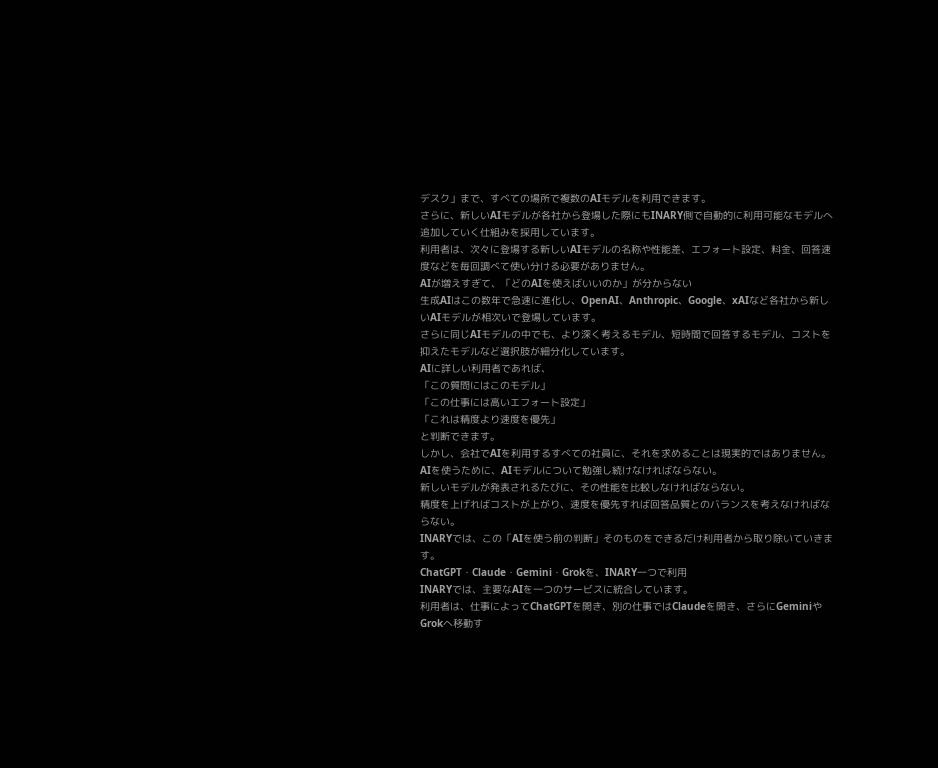デスク」まで、すべての場所で複数のAIモデルを利用できます。
さらに、新しいAIモデルが各社から登場した際にもINARY側で自動的に利用可能なモデルへ追加していく仕組みを採用しています。
利用者は、次々に登場する新しいAIモデルの名称や性能差、エフォート設定、料金、回答速度などを毎回調べて使い分ける必要がありません。
AIが増えすぎて、「どのAIを使えばいいのか」が分からない
生成AIはこの数年で急速に進化し、OpenAI、Anthropic、Google、xAIなど各社から新しいAIモデルが相次いで登場しています。
さらに同じAIモデルの中でも、より深く考えるモデル、短時間で回答するモデル、コストを抑えたモデルなど選択肢が細分化しています。
AIに詳しい利用者であれば、
「この質問にはこのモデル」
「この仕事には高いエフォート設定」
「これは精度より速度を優先」
と判断できます。
しかし、会社でAIを利用するすべての社員に、それを求めることは現実的ではありません。
AIを使うために、AIモデルについて勉強し続けなければならない。
新しいモデルが発表されるたびに、その性能を比較しなければならない。
精度を上げればコストが上がり、速度を優先すれば回答品質とのバランスを考えなければならない。
INARYでは、この「AIを使う前の判断」そのものをできるだけ利用者から取り除いていきます。
ChatGPT・Claude・Gemini・Grokを、INARY一つで利用
INARYでは、主要なAIを一つのサービスに統合しています。
利用者は、仕事によってChatGPTを開き、別の仕事ではClaudeを開き、さらにGeminiやGrokへ移動す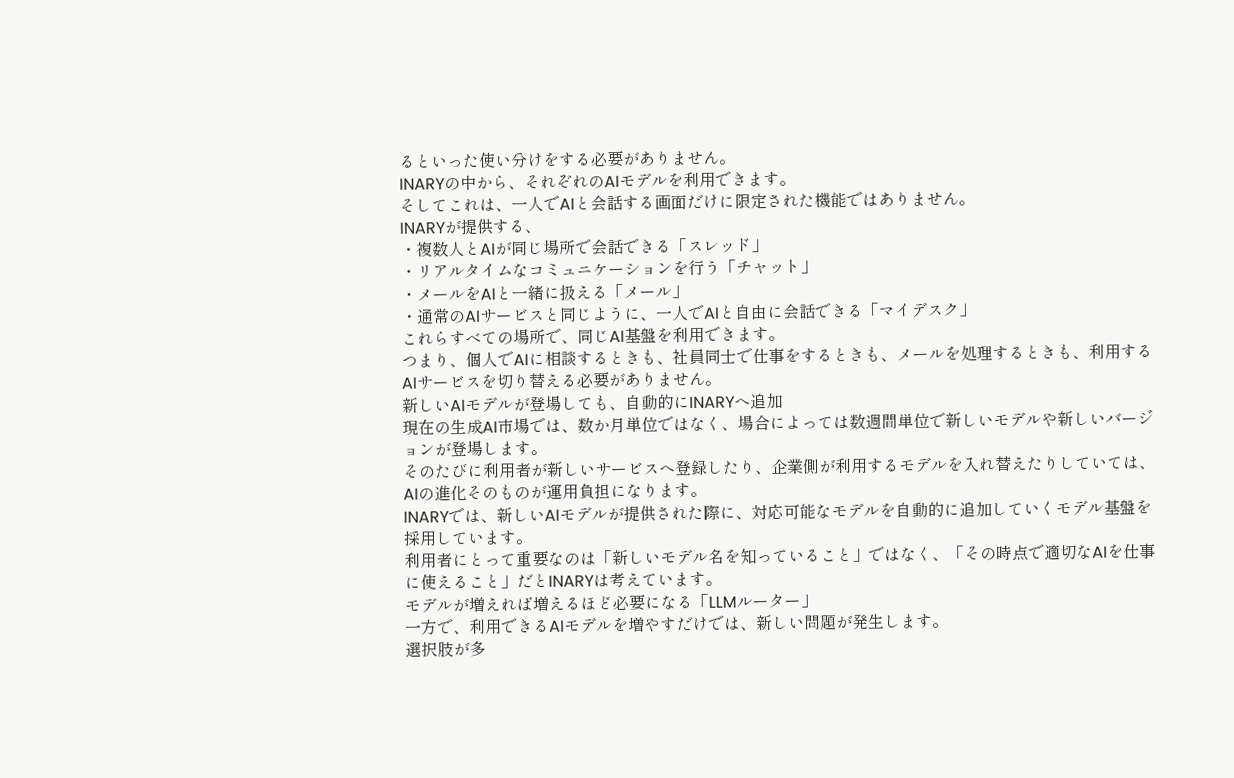るといった使い分けをする必要がありません。
INARYの中から、それぞれのAIモデルを利用できます。
そしてこれは、一人でAIと会話する画面だけに限定された機能ではありません。
INARYが提供する、
・複数人とAIが同じ場所で会話できる「スレッド」
・リアルタイムなコミュニケーションを行う「チャット」
・メールをAIと一緒に扱える「メール」
・通常のAIサービスと同じように、一人でAIと自由に会話できる「マイデスク」
これらすべての場所で、同じAI基盤を利用できます。
つまり、個人でAIに相談するときも、社員同士で仕事をするときも、メールを処理するときも、利用するAIサービスを切り替える必要がありません。
新しいAIモデルが登場しても、自動的にINARYへ追加
現在の生成AI市場では、数か月単位ではなく、場合によっては数週間単位で新しいモデルや新しいバージョンが登場します。
そのたびに利用者が新しいサービスへ登録したり、企業側が利用するモデルを入れ替えたりしていては、AIの進化そのものが運用負担になります。
INARYでは、新しいAIモデルが提供された際に、対応可能なモデルを自動的に追加していくモデル基盤を採用しています。
利用者にとって重要なのは「新しいモデル名を知っていること」ではなく、「その時点で適切なAIを仕事に使えること」だとINARYは考えています。
モデルが増えれば増えるほど必要になる「LLMルーター」
一方で、利用できるAIモデルを増やすだけでは、新しい問題が発生します。
選択肢が多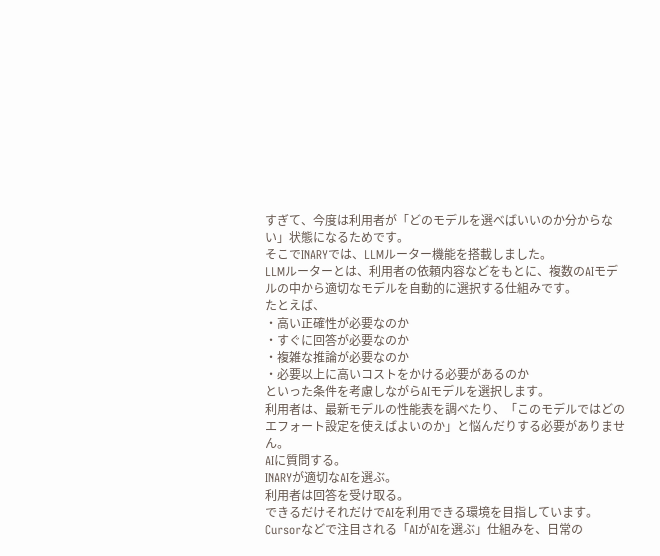すぎて、今度は利用者が「どのモデルを選べばいいのか分からない」状態になるためです。
そこでINARYでは、LLMルーター機能を搭載しました。
LLMルーターとは、利用者の依頼内容などをもとに、複数のAIモデルの中から適切なモデルを自動的に選択する仕組みです。
たとえば、
・高い正確性が必要なのか
・すぐに回答が必要なのか
・複雑な推論が必要なのか
・必要以上に高いコストをかける必要があるのか
といった条件を考慮しながらAIモデルを選択します。
利用者は、最新モデルの性能表を調べたり、「このモデルではどのエフォート設定を使えばよいのか」と悩んだりする必要がありません。
AIに質問する。
INARYが適切なAIを選ぶ。
利用者は回答を受け取る。
できるだけそれだけでAIを利用できる環境を目指しています。
Cursorなどで注目される「AIがAIを選ぶ」仕組みを、日常の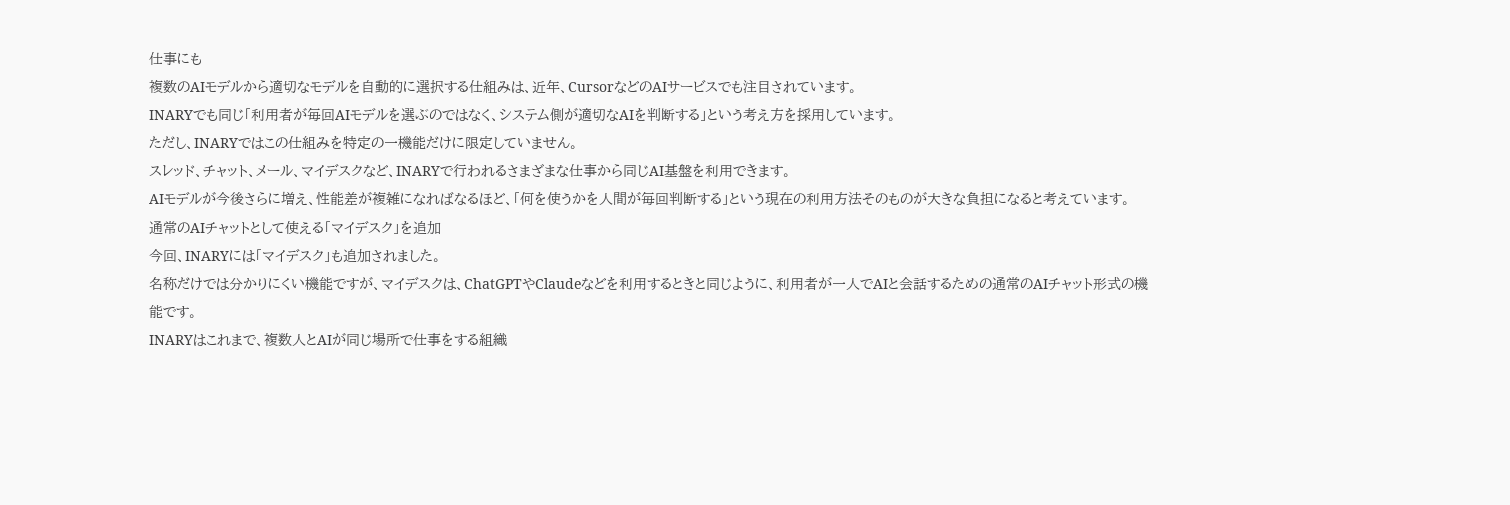仕事にも
複数のAIモデルから適切なモデルを自動的に選択する仕組みは、近年、CursorなどのAIサービスでも注目されています。
INARYでも同じ「利用者が毎回AIモデルを選ぶのではなく、システム側が適切なAIを判断する」という考え方を採用しています。
ただし、INARYではこの仕組みを特定の一機能だけに限定していません。
スレッド、チャット、メール、マイデスクなど、INARYで行われるさまざまな仕事から同じAI基盤を利用できます。
AIモデルが今後さらに増え、性能差が複雑になればなるほど、「何を使うかを人間が毎回判断する」という現在の利用方法そのものが大きな負担になると考えています。
通常のAIチャットとして使える「マイデスク」を追加
今回、INARYには「マイデスク」も追加されました。
名称だけでは分かりにくい機能ですが、マイデスクは、ChatGPTやClaudeなどを利用するときと同じように、利用者が一人でAIと会話するための通常のAIチャット形式の機能です。
INARYはこれまで、複数人とAIが同じ場所で仕事をする組織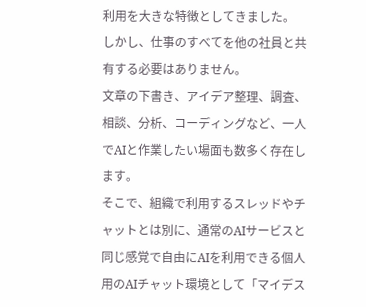利用を大きな特徴としてきました。
しかし、仕事のすべてを他の社員と共有する必要はありません。
文章の下書き、アイデア整理、調査、相談、分析、コーディングなど、一人でAIと作業したい場面も数多く存在します。
そこで、組織で利用するスレッドやチャットとは別に、通常のAIサービスと同じ感覚で自由にAIを利用できる個人用のAIチャット環境として「マイデス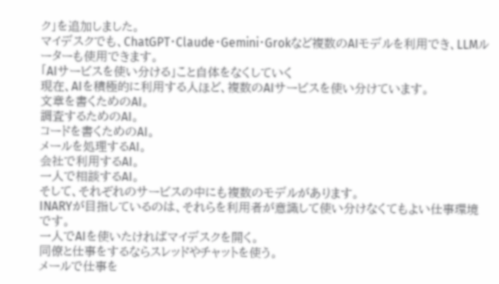ク」を追加しました。
マイデスクでも、ChatGPT・Claude・Gemini・Grokなど複数のAIモデルを利用でき、LLMルーターも使用できます。
「AIサービスを使い分ける」こと自体をなくしていく
現在、AIを積極的に利用する人ほど、複数のAIサービスを使い分けています。
文章を書くためのAI。
調査するためのAI。
コードを書くためのAI。
メールを処理するAI。
会社で利用するAI。
一人で相談するAI。
そして、それぞれのサービスの中にも複数のモデルがあります。
INARYが目指しているのは、それらを利用者が意識して使い分けなくてもよい仕事環境です。
一人でAIを使いたければマイデスクを開く。
同僚と仕事をするならスレッドやチャットを使う。
メールで仕事を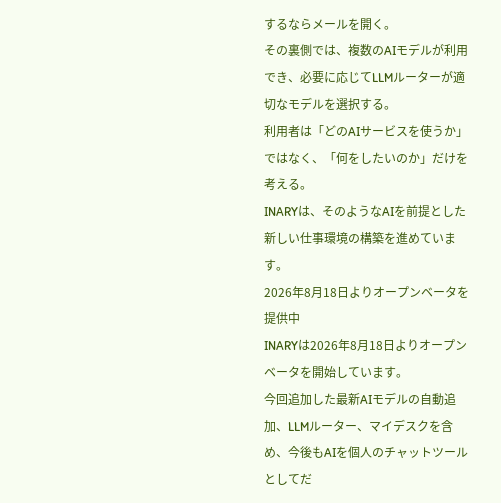するならメールを開く。
その裏側では、複数のAIモデルが利用でき、必要に応じてLLMルーターが適切なモデルを選択する。
利用者は「どのAIサービスを使うか」ではなく、「何をしたいのか」だけを考える。
INARYは、そのようなAIを前提とした新しい仕事環境の構築を進めています。
2026年8月18日よりオープンベータを提供中
INARYは2026年8月18日よりオープンベータを開始しています。
今回追加した最新AIモデルの自動追加、LLMルーター、マイデスクを含め、今後もAIを個人のチャットツールとしてだ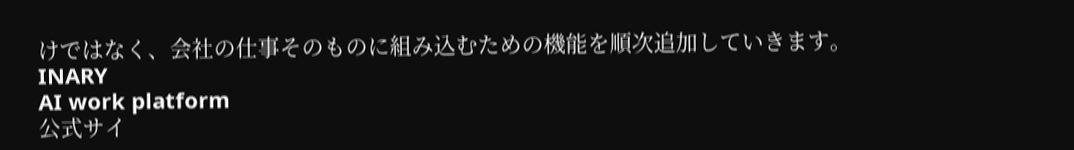けではなく、会社の仕事そのものに組み込むための機能を順次追加していきます。
INARY
AI work platform
公式サイ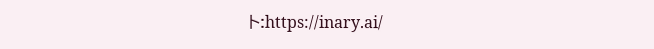ト:https://inary.ai/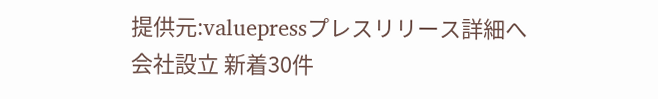提供元:valuepressプレスリリース詳細へ
会社設立 新着30件